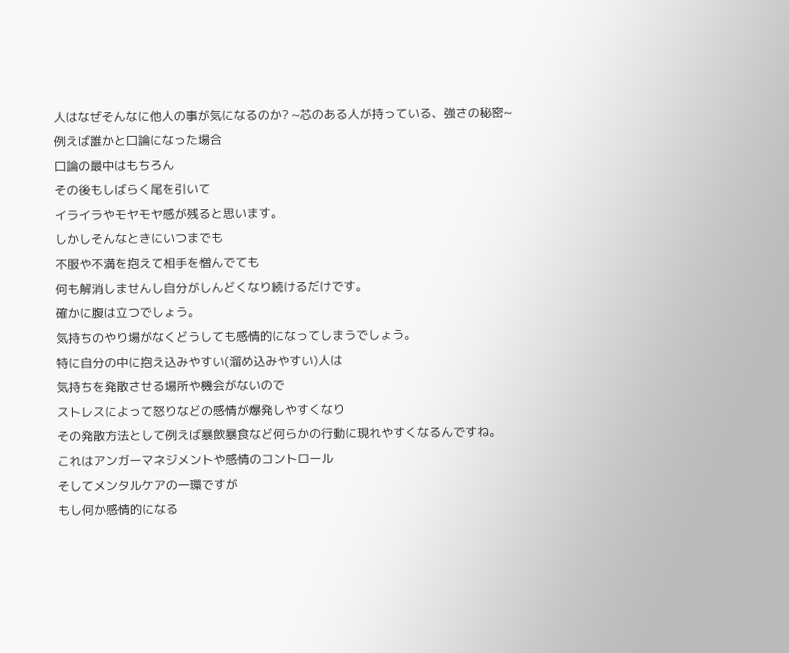人はなぜそんなに他人の事が気になるのか? ~芯のある人が持っている、強さの秘密~
例えば誰かと口論になった場合
口論の最中はもちろん
その後もしばらく尾を引いて
イライラやモヤモヤ感が残ると思います。
しかしそんなときにいつまでも
不服や不満を抱えて相手を憎んでても
何も解消しませんし自分がしんどくなり続けるだけです。
確かに腹は立つでしょう。
気持ちのやり場がなくどうしても感情的になってしまうでしょう。
特に自分の中に抱え込みやすい(溜め込みやすい)人は
気持ちを発散させる場所や機会がないので
ストレスによって怒りなどの感情が爆発しやすくなり
その発散方法として例えば暴飲暴食など何らかの行動に現れやすくなるんですね。
これはアンガーマネジメントや感情のコントロール
そしてメンタルケアの一環ですが
もし何か感情的になる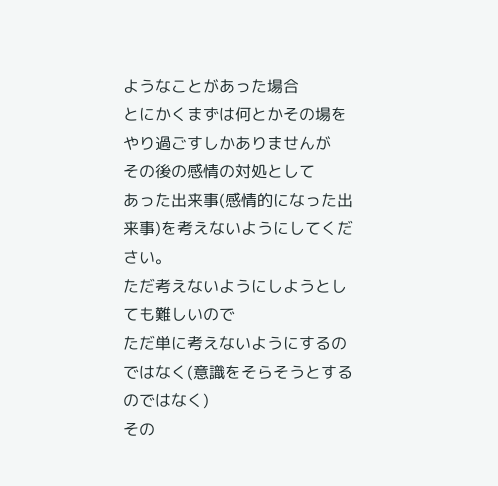ようなことがあった場合
とにかくまずは何とかその場をやり過ごすしかありませんが
その後の感情の対処として
あった出来事(感情的になった出来事)を考えないようにしてください。
ただ考えないようにしようとしても難しいので
ただ単に考えないようにするのではなく(意識をそらそうとするのではなく)
その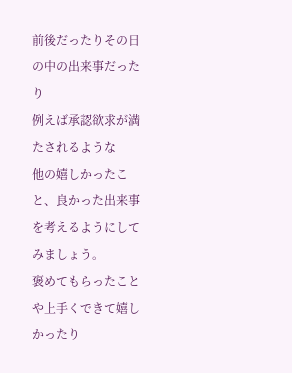前後だったりその日の中の出来事だったり
例えば承認欲求が満たされるような
他の嬉しかったこと、良かった出来事を考えるようにしてみましょう。
褒めてもらったことや上手くできて嬉しかったり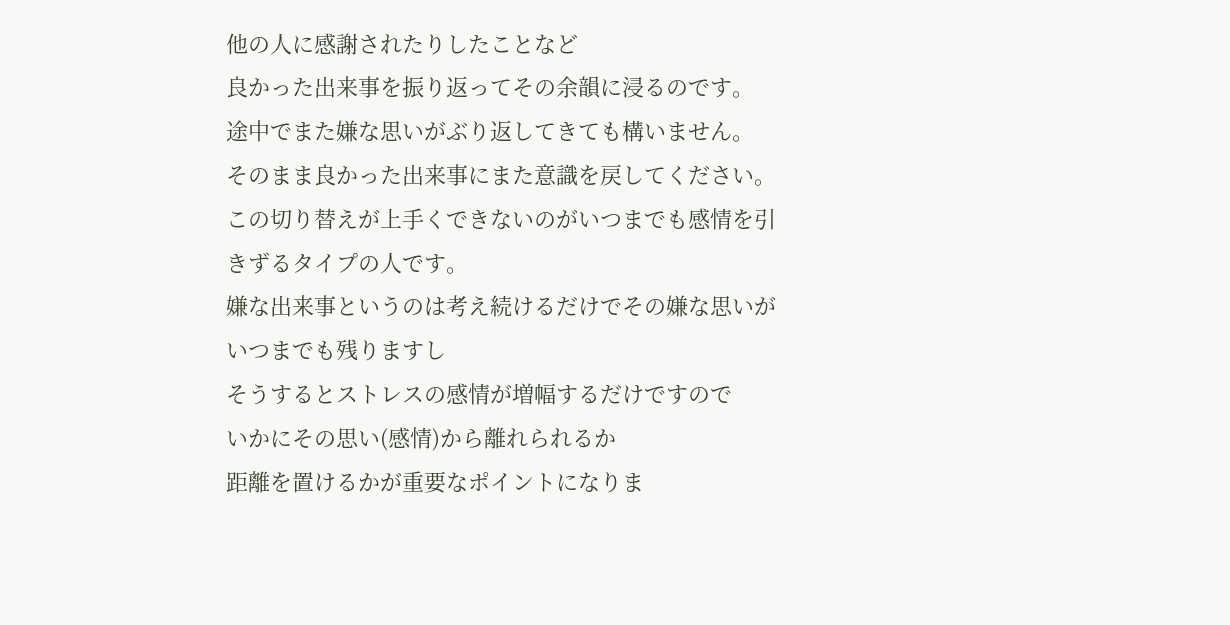他の人に感謝されたりしたことなど
良かった出来事を振り返ってその余韻に浸るのです。
途中でまた嫌な思いがぶり返してきても構いません。
そのまま良かった出来事にまた意識を戻してください。
この切り替えが上手くできないのがいつまでも感情を引きずるタイプの人です。
嫌な出来事というのは考え続けるだけでその嫌な思いがいつまでも残りますし
そうするとストレスの感情が増幅するだけですので
いかにその思い(感情)から離れられるか
距離を置けるかが重要なポイントになりま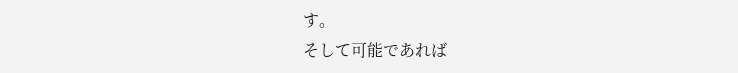す。
そして可能であれば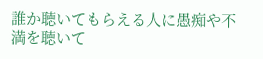誰か聴いてもらえる人に愚痴や不満を聴いて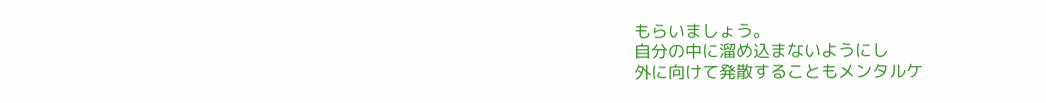もらいましょう。
自分の中に溜め込まないようにし
外に向けて発散することもメンタルケ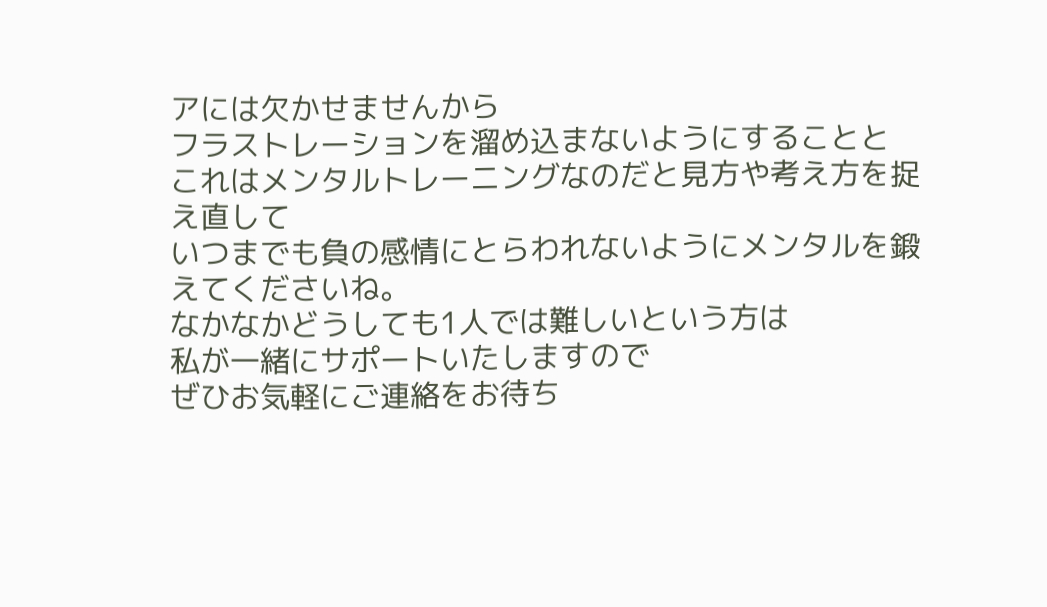アには欠かせませんから
フラストレーションを溜め込まないようにすることと
これはメンタルトレーニングなのだと見方や考え方を捉え直して
いつまでも負の感情にとらわれないようにメンタルを鍛えてくださいね。
なかなかどうしても1人では難しいという方は
私が一緒にサポートいたしますので
ぜひお気軽にご連絡をお待ち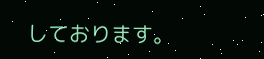しております。